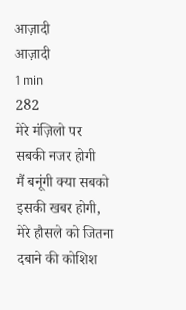आज़ादी
आज़ादी
1 min
282
मेरे मंज़िलो पर सबकी नजर होगी
मैं बनूंगी क्या सबको इसकी खबर होगी,
मेरे हौसले को जितना दबाने की कोशिश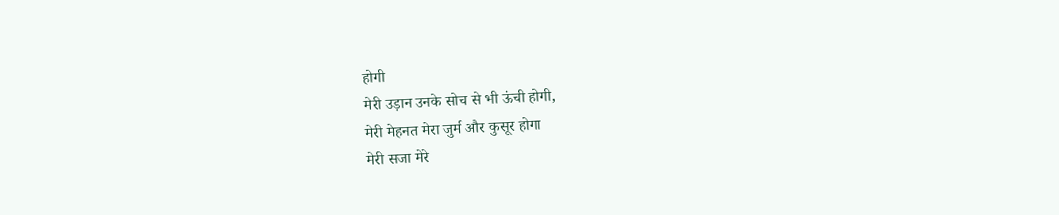होगी
मेरी उड़ान उनके सोच से भी ऊंची होगी,
मेरी मेहनत मेरा जुर्म और कुसूर होगा
मेरी सजा मेरे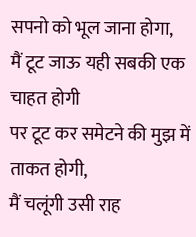सपनो को भूल जाना होगा,
मैं टूट जाऊ यही सबकी एक चाहत होगी
पर टूट कर समेटने की मुझ में ताकत होगी,
मैं चलूंगी उसी राह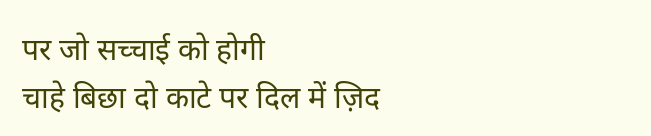पर जो सच्चाई को होगी
चाहे बिछा दो काटे पर दिल में ज़िद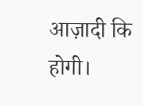आज़ादी कि होगी।